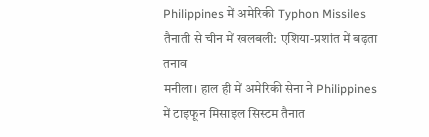Philippines में अमेरिकी Typhon Missiles तैनाती से चीन में खलबली: एशिया-प्रशांत में बढ़ता तनाव
मनीला। हाल ही में अमेरिकी सेना ने Philippines में टाइफून मिसाइल सिस्टम तैनात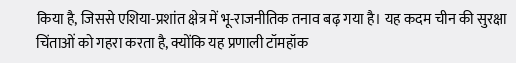किया है, जिससे एशिया-प्रशांत क्षेत्र में भू-राजनीतिक तनाव बढ़ गया है। यह कदम चीन की सुरक्षा चिंताओं को गहरा करता है, क्योंकि यह प्रणाली टॉमहॉक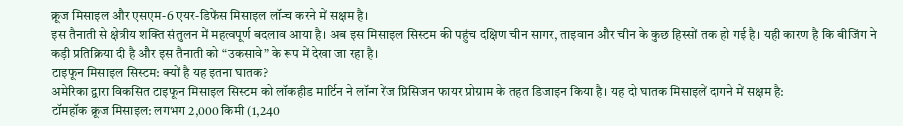क्रूज मिसाइल और एसएम-6 एयर-डिफेंस मिसाइल लॉन्च करने में सक्षम है।
इस तैनाती से क्षेत्रीय शक्ति संतुलन में महत्वपूर्ण बदलाव आया है। अब इस मिसाइल सिस्टम की पहुंच दक्षिण चीन सागर, ताइवान और चीन के कुछ हिस्सों तक हो गई है। यही कारण है कि बीजिंग ने कड़ी प्रतिक्रिया दी है और इस तैनाती को “उकसावे” के रूप में देखा जा रहा है।
टाइफून मिसाइल सिस्टम: क्यों है यह इतना घातक?
अमेरिका द्वारा विकसित टाइफून मिसाइल सिस्टम को लॉकहीड मार्टिन ने लॉन्ग रेंज प्रिसिजन फायर प्रोग्राम के तहत डिजाइन किया है। यह दो घातक मिसाइलें दागने में सक्षम है:
टॉमहॉक क्रूज मिसाइल: लगभग 2,000 किमी (1,240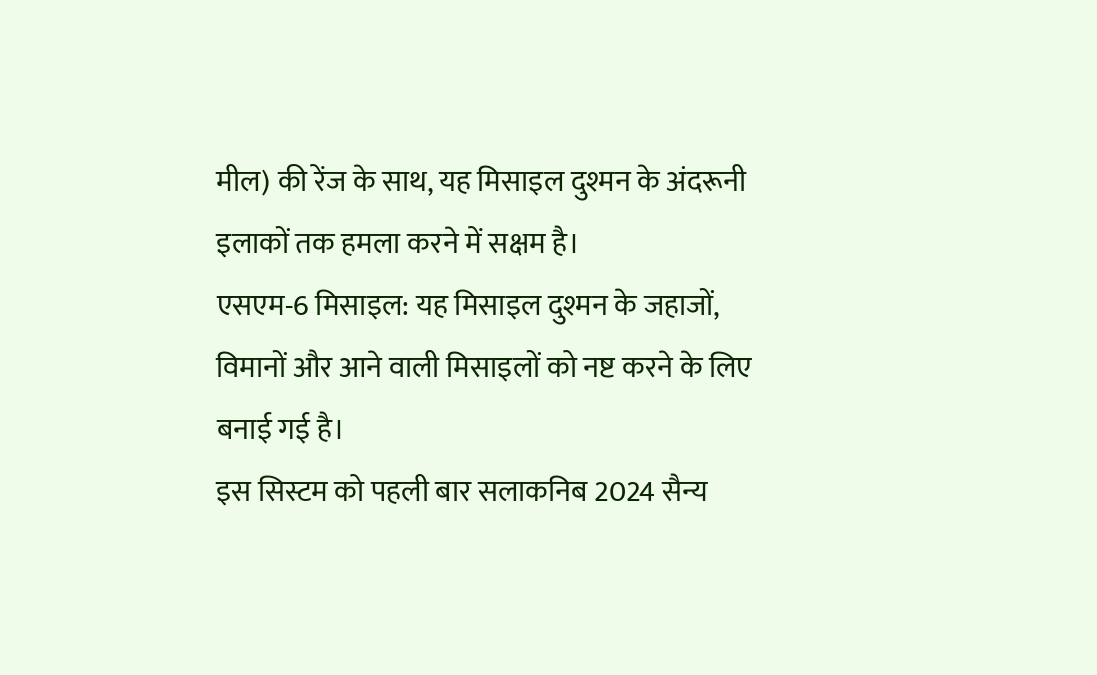मील) की रेंज के साथ, यह मिसाइल दुश्मन के अंदरूनी इलाकों तक हमला करने में सक्षम है।
एसएम-6 मिसाइल: यह मिसाइल दुश्मन के जहाजों, विमानों और आने वाली मिसाइलों को नष्ट करने के लिए बनाई गई है।
इस सिस्टम को पहली बार सलाकनिब 2024 सैन्य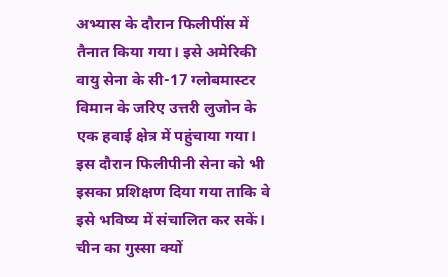अभ्यास के दौरान फिलीपींस में तैनात किया गया। इसे अमेरिकी वायु सेना के सी-17 ग्लोबमास्टर विमान के जरिए उत्तरी लुजोन के एक हवाई क्षेत्र में पहुंचाया गया। इस दौरान फिलीपीनी सेना को भी इसका प्रशिक्षण दिया गया ताकि वे इसे भविष्य में संचालित कर सकें।
चीन का गुस्सा क्यों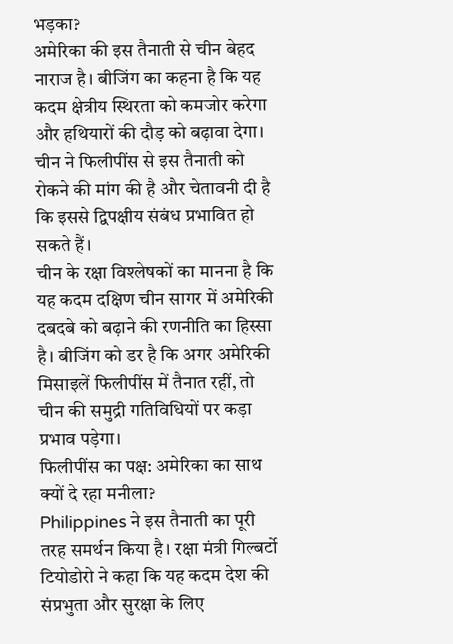भड़का?
अमेरिका की इस तैनाती से चीन बेहद नाराज है। बीजिंग का कहना है कि यह कदम क्षेत्रीय स्थिरता को कमजोर करेगा और हथियारों की दौड़ को बढ़ावा देगा। चीन ने फिलीपींस से इस तैनाती को रोकने की मांग की है और चेतावनी दी है कि इससे द्विपक्षीय संबंध प्रभावित हो सकते हैं।
चीन के रक्षा विश्लेषकों का मानना है कि यह कदम दक्षिण चीन सागर में अमेरिकी दबदबे को बढ़ाने की रणनीति का हिस्सा है। बीजिंग को डर है कि अगर अमेरिकी मिसाइलें फिलीपींस में तैनात रहीं, तो चीन की समुद्री गतिविधियों पर कड़ा प्रभाव पड़ेगा।
फिलीपींस का पक्ष: अमेरिका का साथ क्यों दे रहा मनीला?
Philippines ने इस तैनाती का पूरी तरह समर्थन किया है। रक्षा मंत्री गिल्बर्टो टियोडोरो ने कहा कि यह कदम देश की संप्रभुता और सुरक्षा के लिए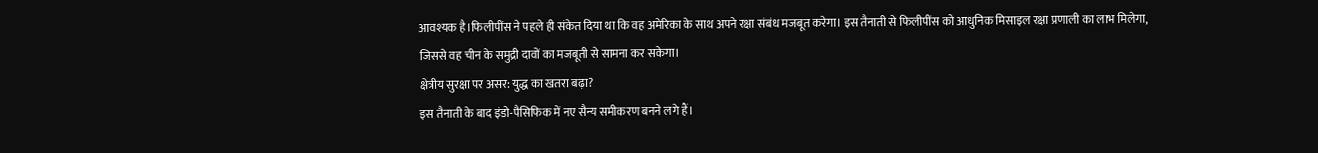आवश्यक है।फिलीपींस ने पहले ही संकेत दिया था कि वह अमेरिका के साथ अपने रक्षा संबंध मजबूत करेगा। इस तैनाती से फिलीपींस को आधुनिक मिसाइल रक्षा प्रणाली का लाभ मिलेगा, जिससे वह चीन के समुद्री दावों का मजबूती से सामना कर सकेगा।
क्षेत्रीय सुरक्षा पर असर: युद्ध का खतरा बढ़ा?
इस तैनाती के बाद इंडो-पैसिफिक में नए सैन्य समीकरण बनने लगे हैं।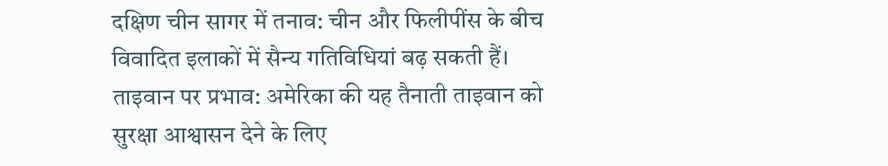दक्षिण चीन सागर में तनाव: चीन और फिलीपींस के बीच विवादित इलाकों में सैन्य गतिविधियां बढ़ सकती हैं।
ताइवान पर प्रभाव: अमेरिका की यह तैनाती ताइवान को सुरक्षा आश्वासन देने के लिए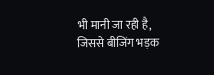भी मानी जा रही है, जिससे बीजिंग भड़क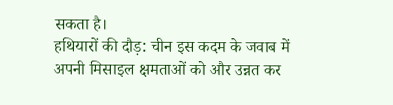सकता है।
हथियारों की दौड़: चीन इस कदम के जवाब में अपनी मिसाइल क्षमताओं को और उन्नत कर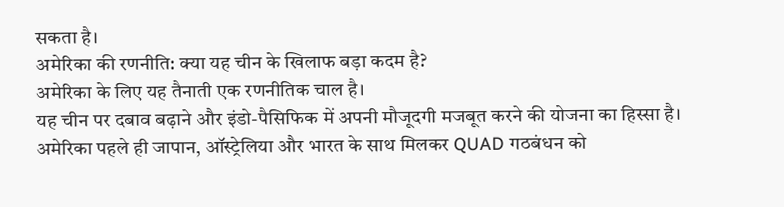सकता है।
अमेरिका की रणनीति: क्या यह चीन के खिलाफ बड़ा कदम है?
अमेरिका के लिए यह तैनाती एक रणनीतिक चाल है।
यह चीन पर दबाव बढ़ाने और इंडो-पैसिफिक में अपनी मौजूदगी मजबूत करने की योजना का हिस्सा है।
अमेरिका पहले ही जापान, ऑस्ट्रेलिया और भारत के साथ मिलकर QUAD गठबंधन को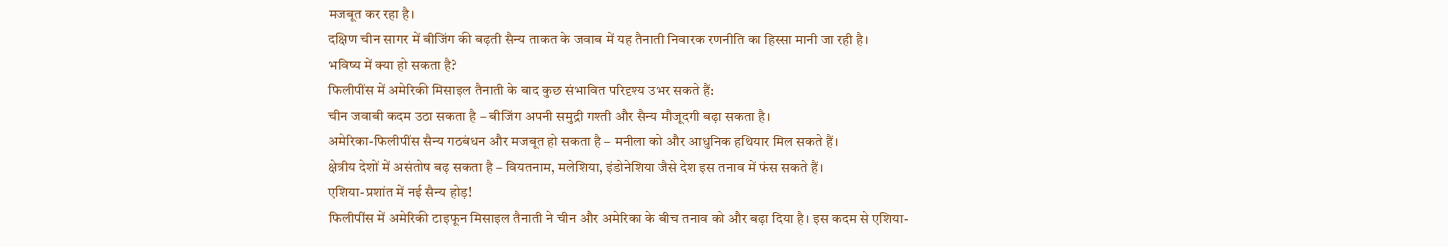मजबूत कर रहा है।
दक्षिण चीन सागर में बीजिंग की बढ़ती सैन्य ताकत के जवाब में यह तैनाती निवारक रणनीति का हिस्सा मानी जा रही है।
भविष्य में क्या हो सकता है?
फिलीपींस में अमेरिकी मिसाइल तैनाती के बाद कुछ संभावित परिदृश्य उभर सकते हैं:
चीन जवाबी कदम उठा सकता है – बीजिंग अपनी समुद्री गश्ती और सैन्य मौजूदगी बढ़ा सकता है।
अमेरिका-फिलीपींस सैन्य गठबंधन और मजबूत हो सकता है – मनीला को और आधुनिक हथियार मिल सकते हैं।
क्षेत्रीय देशों में असंतोष बढ़ सकता है – वियतनाम, मलेशिया, इंडोनेशिया जैसे देश इस तनाव में फंस सकते हैं।
एशिया-प्रशांत में नई सैन्य होड़!
फिलीपींस में अमेरिकी टाइफून मिसाइल तैनाती ने चीन और अमेरिका के बीच तनाव को और बढ़ा दिया है। इस कदम से एशिया-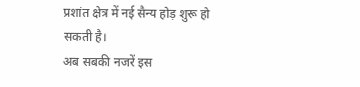प्रशांत क्षेत्र में नई सैन्य होड़ शुरू हो सकती है।
अब सबकी नजरें इस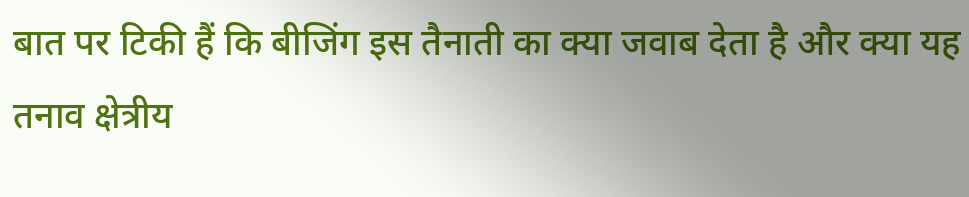बात पर टिकी हैं कि बीजिंग इस तैनाती का क्या जवाब देता है और क्या यह तनाव क्षेत्रीय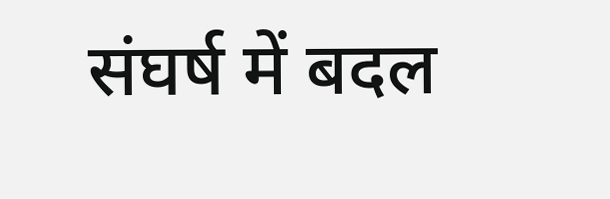संघर्ष में बदल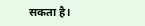सकता है।